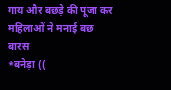गाय और बछड़े की पूजा कर महिलाओं ने मनाई बछ बारस
*बनेड़ा ((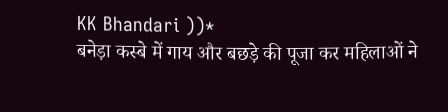KK Bhandari ))*
बनेड़ा कस्बे में गाय और बछड़े की पूजा कर महिलाओं ने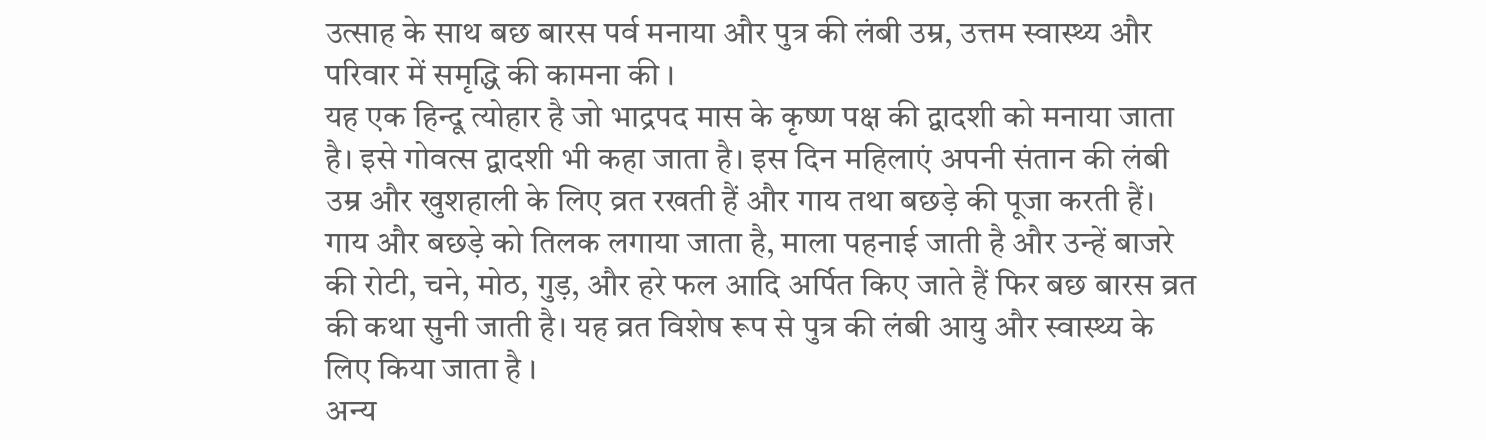उत्साह के साथ बछ बारस पर्व मनाया और पुत्र की लंबी उम्र, उत्तम स्वास्थ्य और परिवार में समृद्धि की कामना की ।
यह एक हिन्दू त्योहार है जो भाद्रपद मास के कृष्ण पक्ष की द्वादशी को मनाया जाता है। इसे गोवत्स द्वादशी भी कहा जाता है। इस दिन महिलाएं अपनी संतान की लंबी उम्र और खुशहाली के लिए व्रत रखती हैं और गाय तथा बछड़े की पूजा करती हैं। गाय और बछड़े को तिलक लगाया जाता है, माला पहनाई जाती है और उन्हें बाजरे की रोटी, चने, मोठ, गुड़, और हरे फल आदि अर्पित किए जाते हैं फिर बछ बारस व्रत की कथा सुनी जाती है। यह व्रत विशेष रूप से पुत्र की लंबी आयु और स्वास्थ्य के लिए किया जाता है ।
अन्य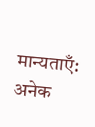मान्यताएँ:
अनेक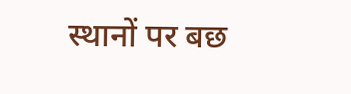स्थानों पर बछ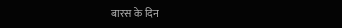बारस के दिन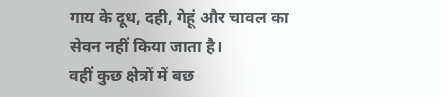गाय के दूध, दही, गेहूं और चावल का सेवन नहीं किया जाता है।
वहीं कुछ क्षेत्रों में बछ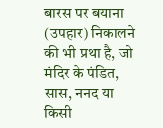बारस पर बयाना (उपहार) निकालने की भी प्रथा है, जो मंदिर के पंडित, सास, ननद या किसी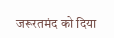जरूरतमंद को दिया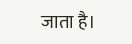जाता है।